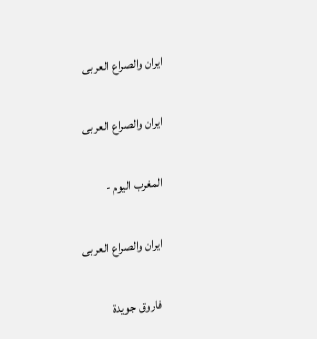ايران والصراع العربى

ايران والصراع العربى

المغرب اليوم -

ايران والصراع العربى

فاروق جويدة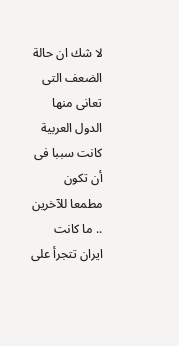لا شك ان حالة الضعف التى تعانى منها الدول العربية كانت سببا فى أن تكون مطمعا للآخرين .. ما كانت ايران تتجرأ على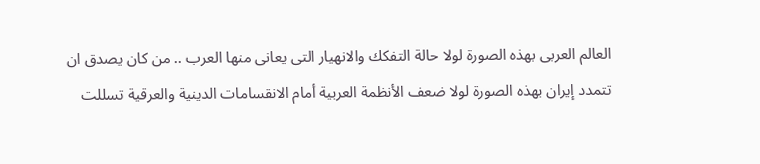العالم العربى بهذه الصورة لولا حالة التفكك والانهيار التى يعانى منها العرب .. من كان يصدق ان تتمدد إيران بهذه الصورة لولا ضعف الأنظمة العربية أمام الانقسامات الدينية والعرقية تسللت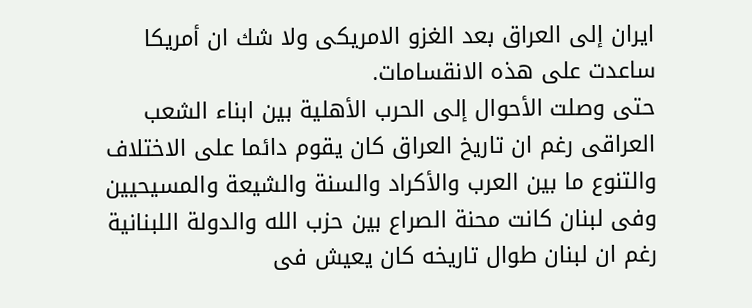ايران إلى العراق بعد الغزو الامريكى ولا شك ان أمريكا ساعدت على هذه الانقسامات.
حتى وصلت الأحوال إلى الحرب الأهلية بين ابناء الشعب العراقى رغم ان تاريخ العراق كان يقوم دائما على الاختلاف والتنوع ما بين العرب والأكراد والسنة والشيعة والمسيحيين وفى لبنان كانت محنة الصراع بين حزب الله والدولة اللبنانية رغم ان لبنان طوال تاريخه كان يعيش فى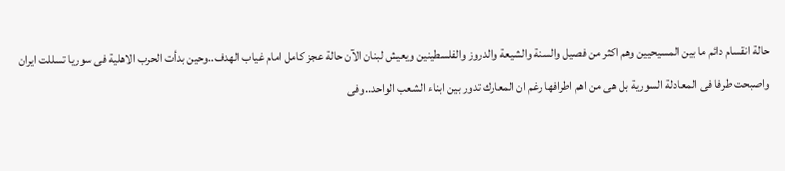حالة انقسام دائم ما بين المسيحيين وهم اكثر من فصيل والسنة والشيعة والدروز والفلسطينين ويعيش لبنان الآن حالة عجز كامل امام غياب الهدف..وحين بدأت الحرب الاهلية فى سوريا تسللت ايران واصبحت طرفا فى المعادلة السورية بل هى من اهم اطرافها رغم ان المعارك تدور بين ابناء الشعب الواحد..وفى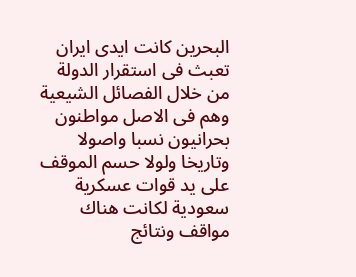البحرين كانت ايدى ايران تعبث فى استقرار الدولة من خلال الفصائل الشيعية وهم فى الاصل مواطنون بحرانيون نسبا واصولا وتاريخا ولولا حسم الموقف على يد قوات عسكرية سعودية لكانت هناك مواقف ونتائج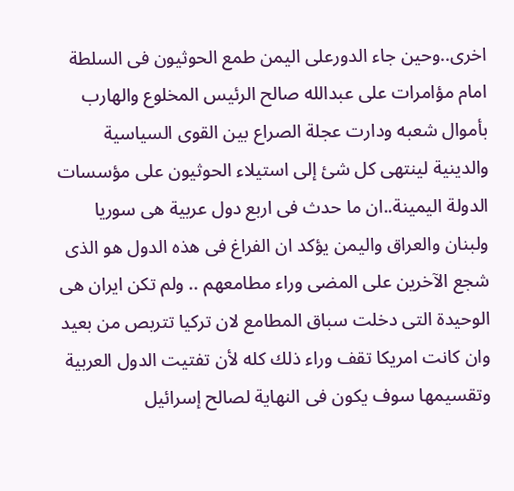اخرى..وحين جاء الدورعلى اليمن طمع الحوثيون فى السلطة امام مؤامرات على عبدالله صالح الرئيس المخلوع والهارب بأموال شعبه ودارت عجلة الصراع بين القوى السياسية والدينية لينتهى كل شئ إلى استيلاء الحوثيون على مؤسسات الدولة اليمينة..ان ما حدث فى اربع دول عربية هى سوريا ولبنان والعراق واليمن يؤكد ان الفراغ فى هذه الدول هو الذى شجع الآخرين على المضى وراء مطامعهم .. ولم تكن ايران هى الوحيدة التى دخلت سباق المطامع لان تركيا تتربص من بعيد وان كانت امريكا تقف وراء ذلك كله لأن تفتيت الدول العربية وتقسيمها سوف يكون فى النهاية لصالح إسرائيل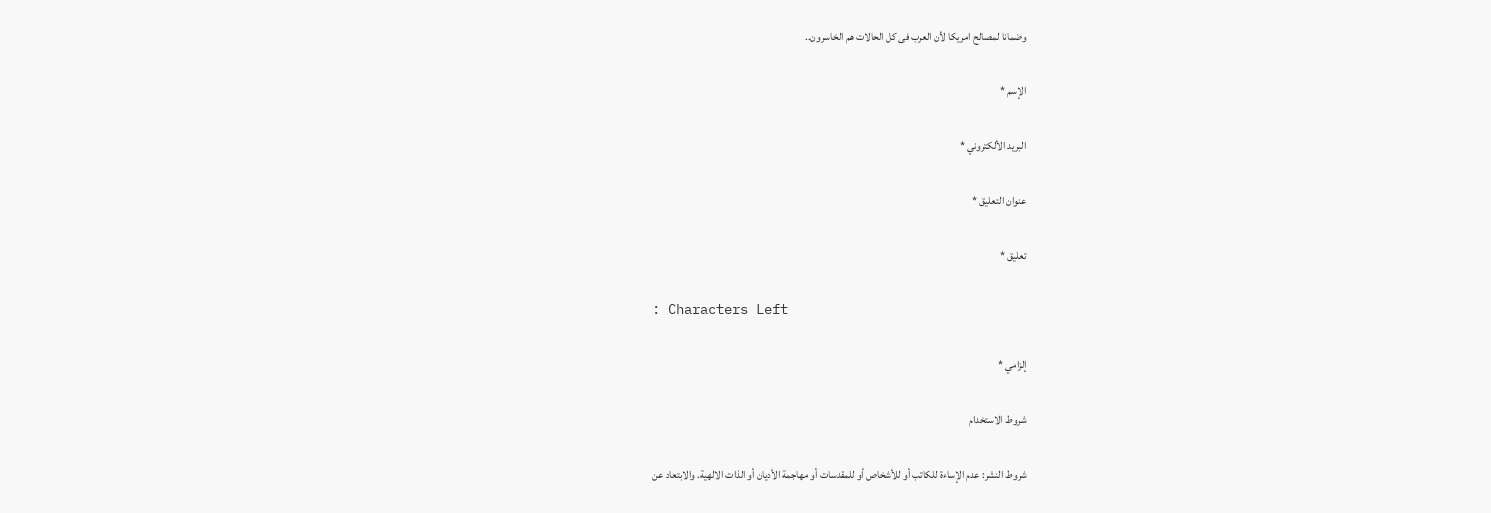وضمانا لمصالح امريكا لأن العرب فى كل الحالات هم الخاسرون..

الإسم *

البريد الألكتروني *

عنوان التعليق *

تعليق *

: Characters Left

إلزامي *

شروط الاستخدام

شروط النشر: عدم الإساءة للكاتب أو للأشخاص أو للمقدسات أو مهاجمة الأديان أو الذات الالهية. والابتعاد عن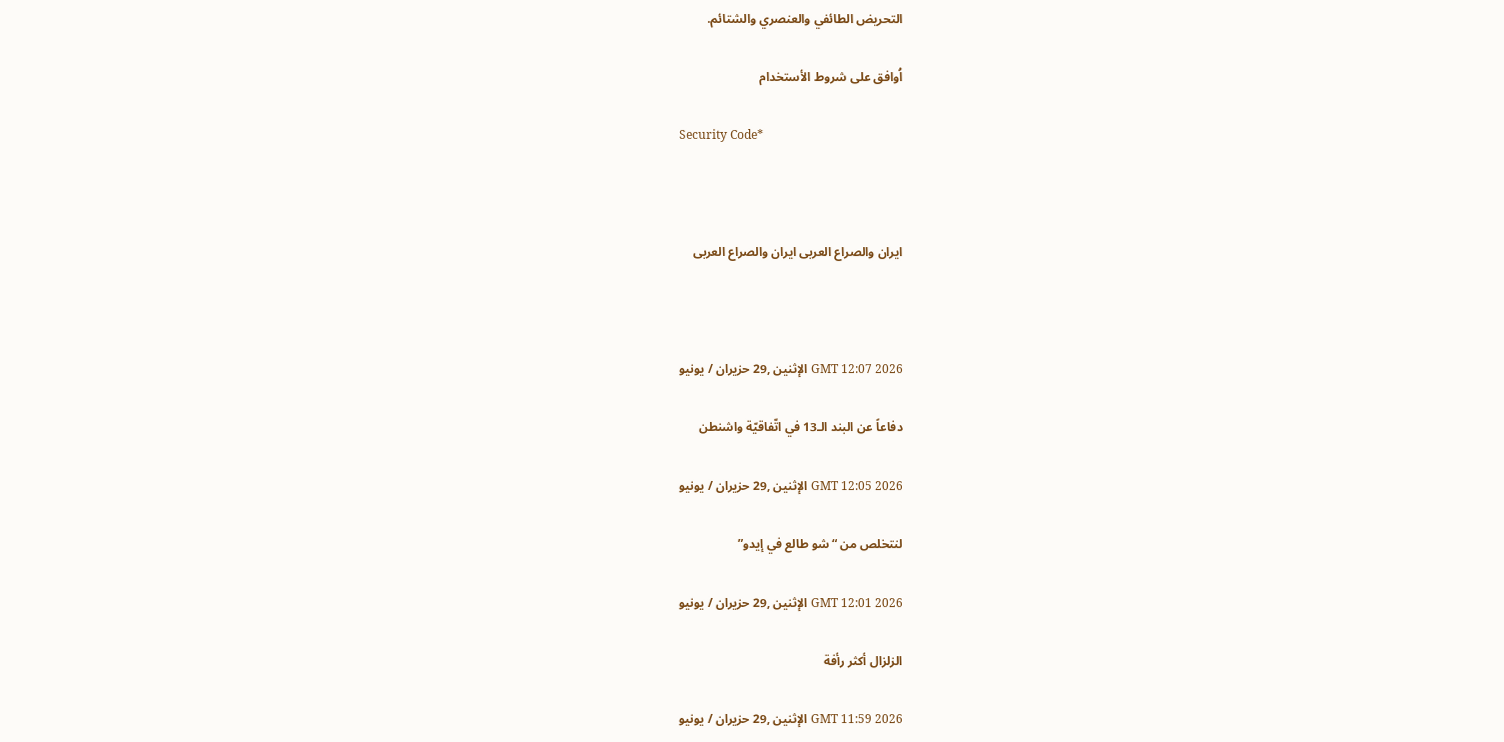التحريض الطائفي والعنصري والشتائم.

اُوافق على شروط الأستخدام

Security Code*



ايران والصراع العربى ايران والصراع العربى



GMT 12:07 2026 الإثنين ,29 حزيران / يونيو

دفاعاً عن البند الـ13 في اتّفاقيّة واشنطن

GMT 12:05 2026 الإثنين ,29 حزيران / يونيو

لنتخلص من “شو طالع في إيدو”

GMT 12:01 2026 الإثنين ,29 حزيران / يونيو

الزلزال أكثر رأفة

GMT 11:59 2026 الإثنين ,29 حزيران / يونيو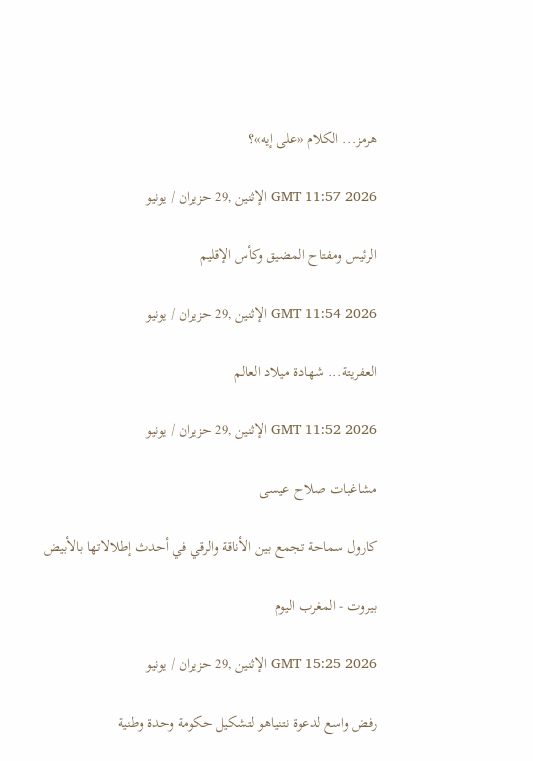هرمز... الكلام «على إيه»؟

GMT 11:57 2026 الإثنين ,29 حزيران / يونيو

الرئيس ومفتاح المضيق وكأس الإقليم

GMT 11:54 2026 الإثنين ,29 حزيران / يونيو

العفريتة... شهادة ميلاد العالم

GMT 11:52 2026 الإثنين ,29 حزيران / يونيو

مشاغبات صلاح عيسى

كارول سماحة تجمع بين الأناقة والرقي في أحدث إطلالاتها بالأبيض

بيروت - المغرب اليوم

GMT 15:25 2026 الإثنين ,29 حزيران / يونيو

رفض واسع لدعوة نتنياهو لتشكيل حكومة وحدة وطنية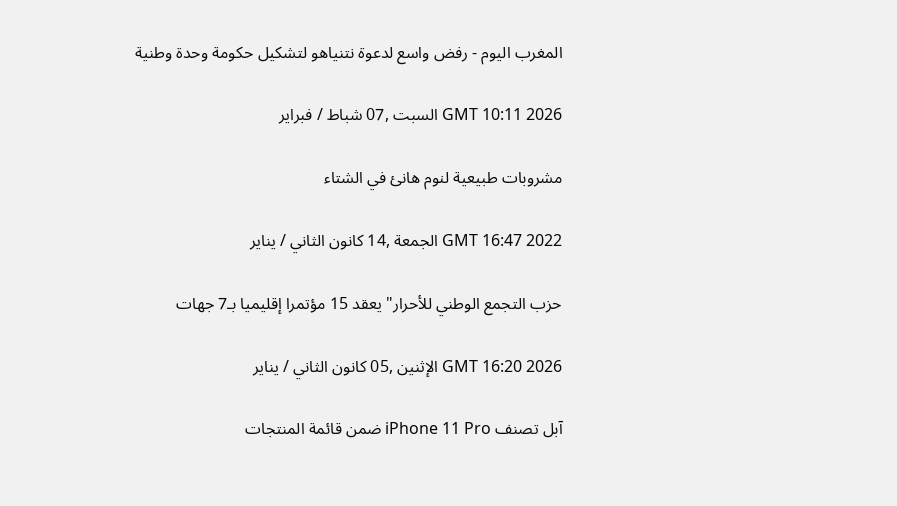المغرب اليوم - رفض واسع لدعوة نتنياهو لتشكيل حكومة وحدة وطنية

GMT 10:11 2026 السبت ,07 شباط / فبراير

مشروبات طبيعية لنوم هانئ في الشتاء

GMT 16:47 2022 الجمعة ,14 كانون الثاني / يناير

حزب التجمع الوطني للأحرار" يعقد 15 مؤتمرا إقليميا بـ7 جهات

GMT 16:20 2026 الإثنين ,05 كانون الثاني / يناير

آبل تصنف iPhone 11 Pro ضمن قائمة المنتجات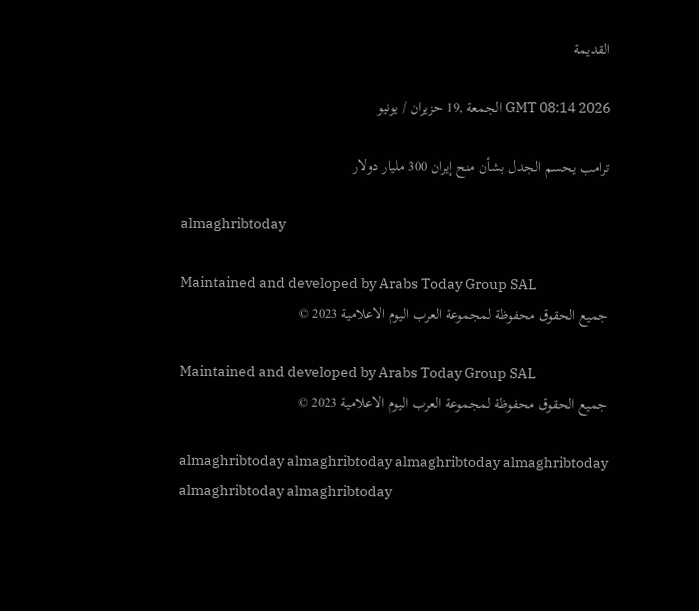القديمة

GMT 08:14 2026 الجمعة ,19 حزيران / يونيو

ترامب يحسم الجدل بشأن منح إيران 300 مليار دولار

almaghribtoday

Maintained and developed by Arabs Today Group SAL
جميع الحقوق محفوظة لمجموعة العرب اليوم الاعلامية 2023 ©

Maintained and developed by Arabs Today Group SAL
جميع الحقوق محفوظة لمجموعة العرب اليوم الاعلامية 2023 ©

almaghribtoday almaghribtoday almaghribtoday almaghribtoday
almaghribtoday almaghribtoday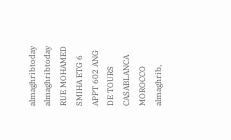almaghribtoday
almaghribtoday
RUE MOHAMED SMIHA ETG 6 APPT 602 ANG DE TOURS CASABLANCA MOROCCO
almaghrib,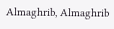Almaghrib, Almaghrib